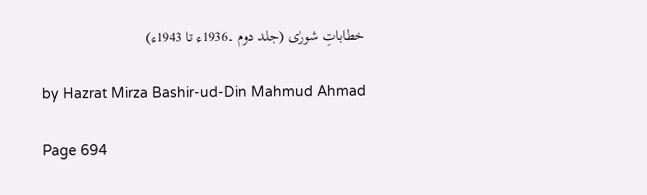خطاباتِ شورٰی (جلد دوم ۔1936ء تا 1943ء)

by Hazrat Mirza Bashir-ud-Din Mahmud Ahmad

Page 694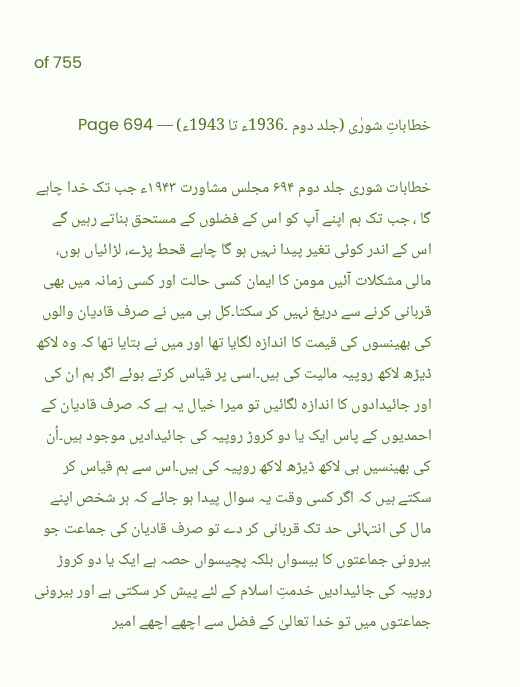of 755

خطاباتِ شورٰی (جلد دوم ۔1936ء تا 1943ء) — Page 694

خطابات شوری جلد دوم ۶۹۴ مجلس مشاورت ۱۹۴۳ء جب تک خدا چاہے گا ، جب تک ہم اپنے آپ کو اس کے فضلوں کے مستحق بناتے رہیں گے اس کے اندر کوئی تغیر پیدا نہیں ہو گا چاہے قحط پڑے، لڑائیاں ہوں، مالی مشکلات آئیں مومن کا ایمان کسی حالت اور کسی زمانہ میں بھی قربانی کرنے سے دریغ نہیں کر سکتا۔کل ہی میں نے صرف قادیان والوں کی بھینسوں کی قیمت کا اندازہ لگایا تھا اور میں نے بتایا تھا کہ وہ لاکھ ڈیڑھ لاکھ روپیہ مالیت کی ہیں۔اسی پر قیاس کرتے ہوئے اگر ہم ان کی اور جائیدادوں کا اندازہ لگائیں تو میرا خیال یہ ہے کہ صرف قادیان کے احمدیوں کے پاس ایک یا دو کروڑ روپیہ کی جائیدادیں موجود ہیں۔اُن کی بھینسیں ہی لاکھ ڈیڑھ لاکھ روپیہ کی ہیں۔اس سے ہم قیاس کر سکتے ہیں کہ اگر کسی وقت یہ سوال پیدا ہو جائے کہ ہر شخص اپنے مال کی انتہائی حد تک قربانی کر دے تو صرف قادیان کی جماعت جو بیرونی جماعتوں کا بیسواں بلکہ پچیسواں حصہ ہے ایک یا دو کروڑ روپیہ کی جائیدادیں خدمتِ اسلام کے لئے پیش کر سکتی ہے اور بیرونی جماعتوں میں تو خدا تعالیٰ کے فضل سے اچھے اچھے امیر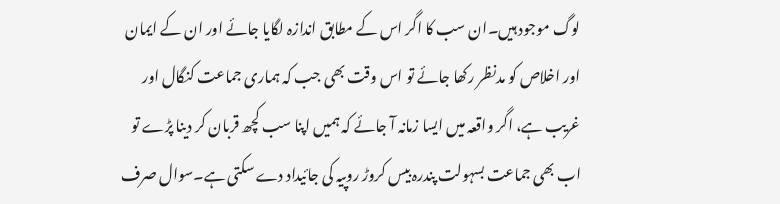لوگ موجود ہیں۔ان سب کا اگر اس کے مطابق اندازہ لگایا جائے اور ان کے ایمان اور اخلاص کو مدنظر رکھا جائے تو اس وقت بھی جب کہ ہماری جماعت کنگال اور غریب ہے، اگر واقعہ میں ایسا زمانہ آ جائے کہ ہمیں اپنا سب کچھ قربان کر دینا پڑے تو اب بھی جماعت بسہولت پندرہ بیس کروڑ روپیہ کی جائیداد دے سکتی ہے۔سوال صرف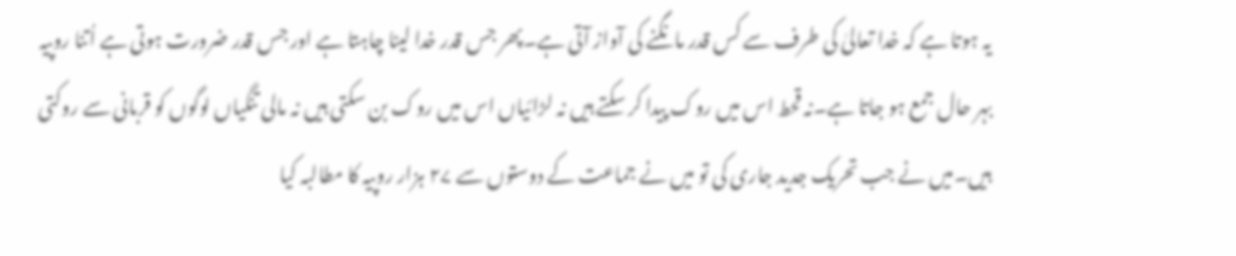یہ ہوتا ہے کہ خدا تعالیٰ کی طرف سے کس قدر مانگنے کی آواز آتی ہے۔پھر جس قدر خدا لینا چاہتا ہے اور جس قدر ضرورت ہوتی ہے اُتنا روپیہ بہر حال جمع ہو جاتا ہے۔نہ قحط اس میں روک پیدا کر سکتے ہیں نہ لڑائیاں اس میں روک بن سکتی ہیں نہ مالی تنگیاں لوگوں کو قربانی سے روکتی ہیں۔میں نے جب تحریک جدید جاری کی تو میں نے جماعت کے دوستوں سے ۲۷ ہزار روپیہ کا مطالبہ کیا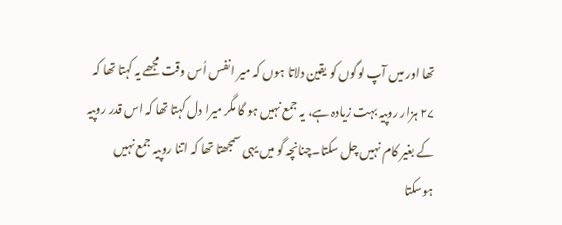تھا اور میں آپ لوگوں کو یقین دلاتا ہوں کہ میر انفس اُس وقت مجھے یہ کہتا تھا کہ ۲۷ ہزار روپیہ بہت زیادہ ہے، یہ جمع نہیں ہو گا مگر میرا دل کہتا تھا کہ اس قدر روپیہ کے بغیر کام نہیں چل سکتا۔چنانچہ گو میں یہی سمجھتا تھا کہ اتنا روپیہ جمع نہیں ہوسکتا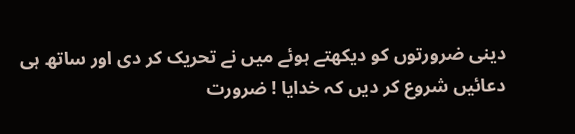دینی ضرورتوں کو دیکھتے ہوئے میں نے تحریک کر دی اور ساتھ ہی دعائیں شروع کر دیں کہ خدایا ! ضرورت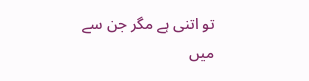تو اتنی ہے مگر جن سے میں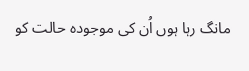مانگ رہا ہوں اُن کی موجودہ حالت کو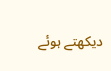دیکھتے ہوئے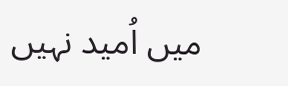میں اُمید نہیں